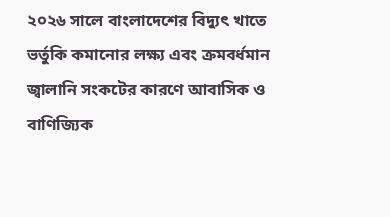২০২৬ সালে বাংলাদেশের বিদ্যুৎ খাতে ভর্তুকি কমানোর লক্ষ্য এবং ক্রমবর্ধমান জ্বালানি সংকটের কারণে আবাসিক ও বাণিজ্যিক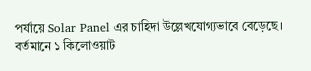পর্যায়ে Solar Panel এর চাহিদা উল্লেখযোগ্যভাবে বেড়েছে। বর্তমানে ১ কিলোওয়াট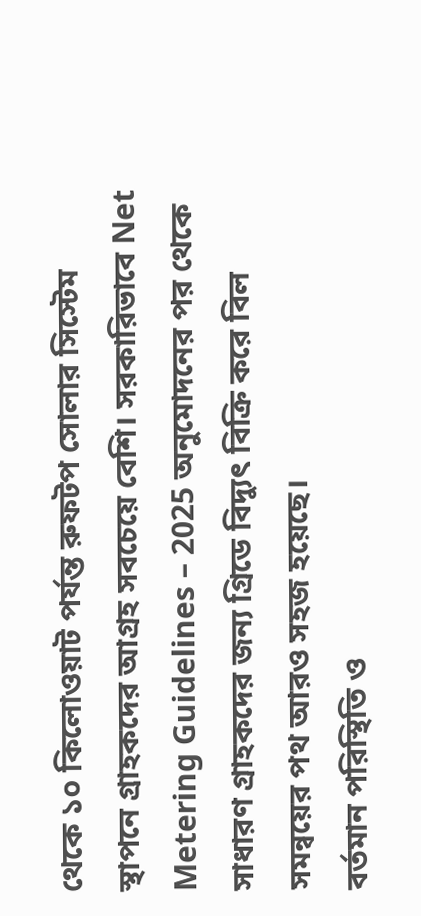থেকে ১০ কিলোওয়াট পর্যন্ত রুফটপ সোলার সিস্টেম স্থাপনে গ্রাহকদের আগ্রহ সবচেয়ে বেশি। সরকারিভাবে Net Metering Guidelines – 2025 অনুমোদনের পর থেকে সাধারণ গ্রাহকদের জন্য গ্রিডে বিদ্যুৎ বিক্রি করে বিল সমন্বয়ের পথ আরও সহজ হয়েছে।
বর্তমান পরিস্থিতি ও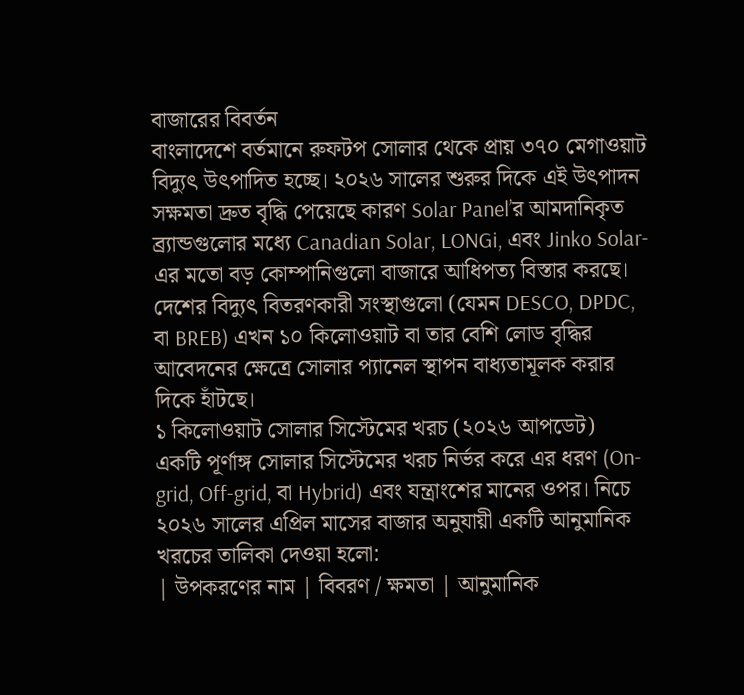বাজারের বিবর্তন
বাংলাদেশে বর্তমানে রুফটপ সোলার থেকে প্রায় ৩৭০ মেগাওয়াট বিদ্যুৎ উৎপাদিত হচ্ছে। ২০২৬ সালের শুরুর দিকে এই উৎপাদন সক্ষমতা দ্রুত বৃদ্ধি পেয়েছে কারণ Solar Panel’র আমদানিকৃত ব্র্যান্ডগুলোর মধ্যে Canadian Solar, LONGi, এবং Jinko Solar-এর মতো বড় কোম্পানিগুলো বাজারে আধিপত্য বিস্তার করছে। দেশের বিদ্যুৎ বিতরণকারী সংস্থাগুলো (যেমন DESCO, DPDC, বা BREB) এখন ১০ কিলোওয়াট বা তার বেশি লোড বৃদ্ধির আবেদনের ক্ষেত্রে সোলার প্যানেল স্থাপন বাধ্যতামূলক করার দিকে হাঁটছে।
১ কিলোওয়াট সোলার সিস্টেমের খরচ (২০২৬ আপডেট)
একটি পূর্ণাঙ্গ সোলার সিস্টেমের খরচ নির্ভর করে এর ধরণ (On-grid, Off-grid, বা Hybrid) এবং যন্ত্রাংশের মানের ওপর। নিচে ২০২৬ সালের এপ্রিল মাসের বাজার অনুযায়ী একটি আনুমানিক খরচের তালিকা দেওয়া হলো:
| উপকরণের নাম | বিবরণ / ক্ষমতা | আনুমানিক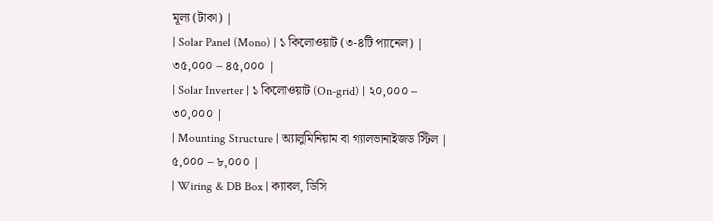মূল্য (টাকা) |
| Solar Panel (Mono) | ১ কিলোওয়াট (৩-৪টি প্যানেল) | ৩৫,০০০ – ৪৫,০০০ |
| Solar Inverter | ১ কিলোওয়াট (On-grid) | ২০,০০০ – ৩০,০০০ |
| Mounting Structure | অ্যালুমিনিয়াম বা গ্যালভানাইজড স্টিল | ৫,০০০ – ৮,০০০ |
| Wiring & DB Box | ক্যাবল, ডিসি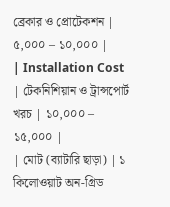ব্রেকার ও প্রোটেকশন | ৫,০০০ – ১০,০০০ |
| Installation Cost | টেকনিশিয়ান ও ট্রান্সপোর্ট খরচ | ১০,০০০ – ১৫,০০০ |
| মোট (ব্যাটারি ছাড়া) | ১ কিলোওয়াট অন-গ্রিড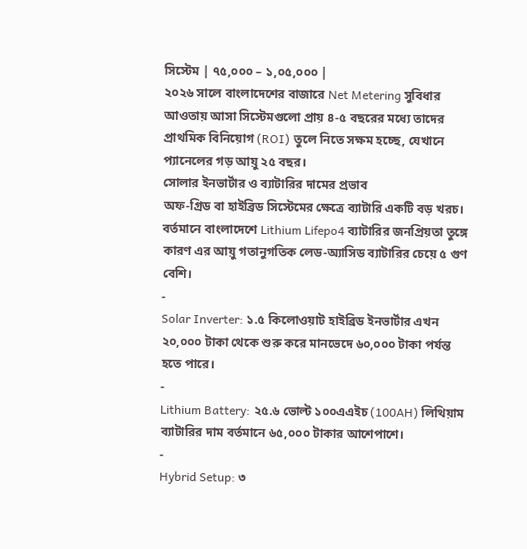সিস্টেম | ৭৫,০০০ – ১,০৫,০০০ |
২০২৬ সালে বাংলাদেশের বাজারে Net Metering সুবিধার আওতায় আসা সিস্টেমগুলো প্রায় ৪-৫ বছরের মধ্যে তাদের প্রাথমিক বিনিয়োগ (ROI) তুলে নিতে সক্ষম হচ্ছে, যেখানে প্যানেলের গড় আয়ু ২৫ বছর।
সোলার ইনভার্টার ও ব্যাটারির দামের প্রভাব
অফ-গ্রিড বা হাইব্রিড সিস্টেমের ক্ষেত্রে ব্যাটারি একটি বড় খরচ। বর্তমানে বাংলাদেশে Lithium Lifepo4 ব্যাটারির জনপ্রিয়তা তুঙ্গে কারণ এর আয়ু গতানুগতিক লেড-অ্যাসিড ব্যাটারির চেয়ে ৫ গুণ বেশি।
-
Solar Inverter: ১.৫ কিলোওয়াট হাইব্রিড ইনভার্টার এখন ২০,০০০ টাকা থেকে শুরু করে মানভেদে ৬০,০০০ টাকা পর্যন্ত হতে পারে।
-
Lithium Battery: ২৫.৬ ভোল্ট ১০০এএইচ (100AH) লিথিয়াম ব্যাটারির দাম বর্তমানে ৬৫,০০০ টাকার আশেপাশে।
-
Hybrid Setup: ৩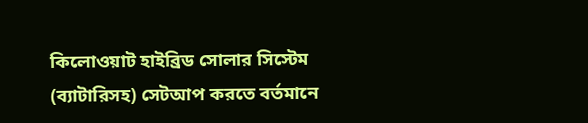কিলোওয়াট হাইব্রিড সোলার সিস্টেম (ব্যাটারিসহ) সেটআপ করতে বর্তমানে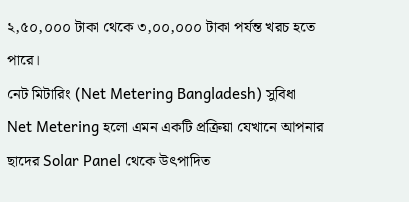২,৫০,০০০ টাকা থেকে ৩,০০,০০০ টাকা পর্যন্ত খরচ হতে পারে।
নেট মিটারিং (Net Metering Bangladesh) সুবিধা
Net Metering হলো এমন একটি প্রক্রিয়া যেখানে আপনার ছাদের Solar Panel থেকে উৎপাদিত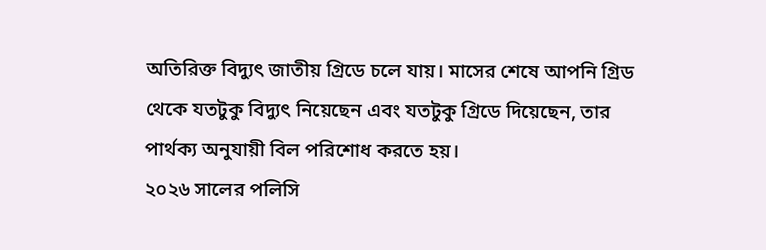অতিরিক্ত বিদ্যুৎ জাতীয় গ্রিডে চলে যায়। মাসের শেষে আপনি গ্রিড থেকে যতটুকু বিদ্যুৎ নিয়েছেন এবং যতটুকু গ্রিডে দিয়েছেন, তার পার্থক্য অনুযায়ী বিল পরিশোধ করতে হয়।
২০২৬ সালের পলিসি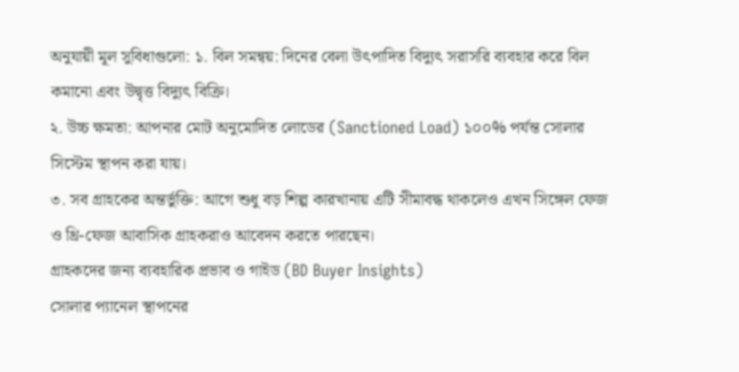অনুযায়ী মূল সুবিধাগুলো: ১. বিল সমন্বয়: দিনের বেলা উৎপাদিত বিদ্যুৎ সরাসরি ব্যবহার করে বিল কমানো এবং উদ্বৃত্ত বিদ্যুৎ বিক্রি।
২. উচ্চ ক্ষমতা: আপনার মোট অনুমোদিত লোডের (Sanctioned Load) ১০০% পর্যন্ত সোলার সিস্টেম স্থাপন করা যায়।
৩. সব গ্রাহকের অন্তর্ভুক্তি: আগে শুধু বড় শিল্প কারখানায় এটি সীমাবদ্ধ থাকলেও এখন সিঙ্গেল ফেজ ও থ্রি-ফেজ আবাসিক গ্রাহকরাও আবেদন করতে পারছেন।
গ্রাহকদের জন্য ব্যবহারিক প্রভাব ও গাইড (BD Buyer Insights)
সোলার প্যানেল স্থাপনের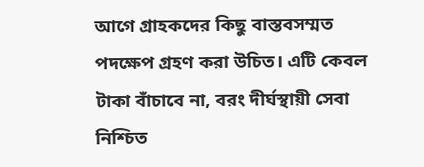আগে গ্রাহকদের কিছু বাস্তবসম্মত পদক্ষেপ গ্রহণ করা উচিত। এটি কেবল টাকা বাঁচাবে না, বরং দীর্ঘস্থায়ী সেবা নিশ্চিত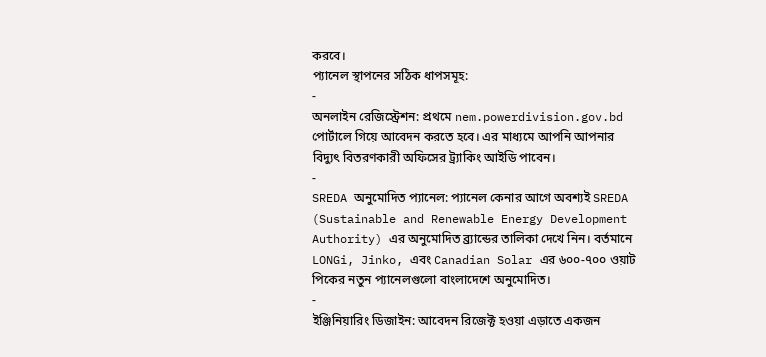করবে।
প্যানেল স্থাপনের সঠিক ধাপসমূহ:
-
অনলাইন রেজিস্ট্রেশন: প্রথমে nem.powerdivision.gov.bd পোর্টালে গিয়ে আবেদন করতে হবে। এর মাধ্যমে আপনি আপনার বিদ্যুৎ বিতরণকারী অফিসের ট্র্যাকিং আইডি পাবেন।
-
SREDA অনুমোদিত প্যানেল: প্যানেল কেনার আগে অবশ্যই SREDA (Sustainable and Renewable Energy Development Authority) এর অনুমোদিত ব্র্যান্ডের তালিকা দেখে নিন। বর্তমানে LONGi, Jinko, এবং Canadian Solar এর ৬০০-৭০০ ওয়াট পিকের নতুন প্যানেলগুলো বাংলাদেশে অনুমোদিত।
-
ইঞ্জিনিয়ারিং ডিজাইন: আবেদন রিজেক্ট হওয়া এড়াতে একজন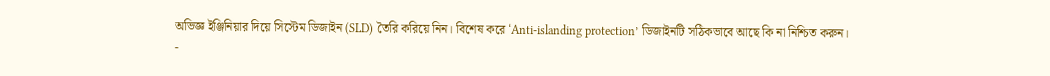অভিজ্ঞ ইঞ্জিনিয়ার দিয়ে সিস্টেম ডিজাইন (SLD) তৈরি করিয়ে নিন। বিশেষ করে ‘Anti-islanding protection’ ডিজাইনটি সঠিকভাবে আছে কি না নিশ্চিত করুন।
-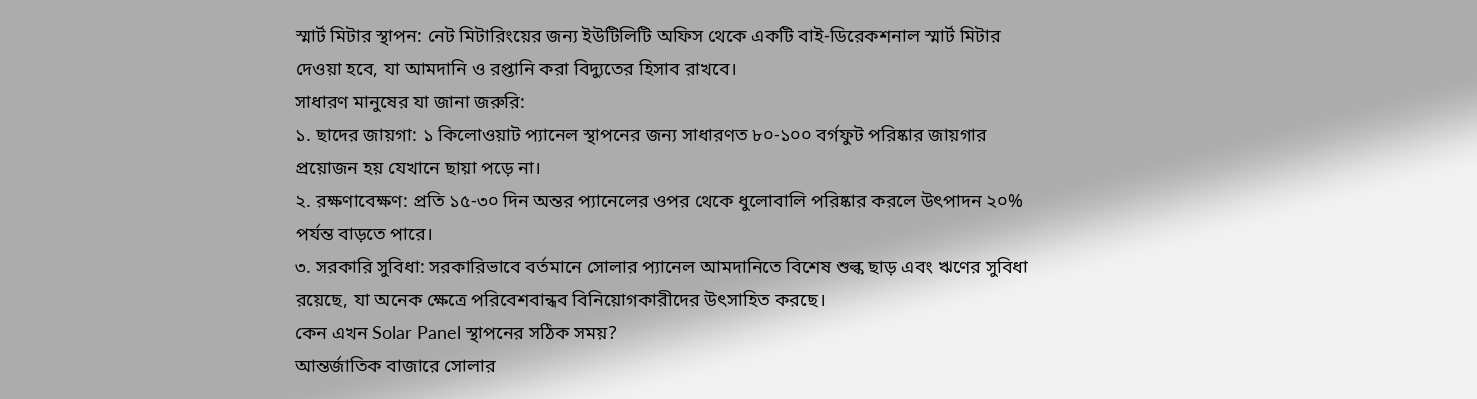স্মার্ট মিটার স্থাপন: নেট মিটারিংয়ের জন্য ইউটিলিটি অফিস থেকে একটি বাই-ডিরেকশনাল স্মার্ট মিটার দেওয়া হবে, যা আমদানি ও রপ্তানি করা বিদ্যুতের হিসাব রাখবে।
সাধারণ মানুষের যা জানা জরুরি:
১. ছাদের জায়গা: ১ কিলোওয়াট প্যানেল স্থাপনের জন্য সাধারণত ৮০-১০০ বর্গফুট পরিষ্কার জায়গার প্রয়োজন হয় যেখানে ছায়া পড়ে না।
২. রক্ষণাবেক্ষণ: প্রতি ১৫-৩০ দিন অন্তর প্যানেলের ওপর থেকে ধুলোবালি পরিষ্কার করলে উৎপাদন ২০% পর্যন্ত বাড়তে পারে।
৩. সরকারি সুবিধা: সরকারিভাবে বর্তমানে সোলার প্যানেল আমদানিতে বিশেষ শুল্ক ছাড় এবং ঋণের সুবিধা রয়েছে, যা অনেক ক্ষেত্রে পরিবেশবান্ধব বিনিয়োগকারীদের উৎসাহিত করছে।
কেন এখন Solar Panel স্থাপনের সঠিক সময়?
আন্তর্জাতিক বাজারে সোলার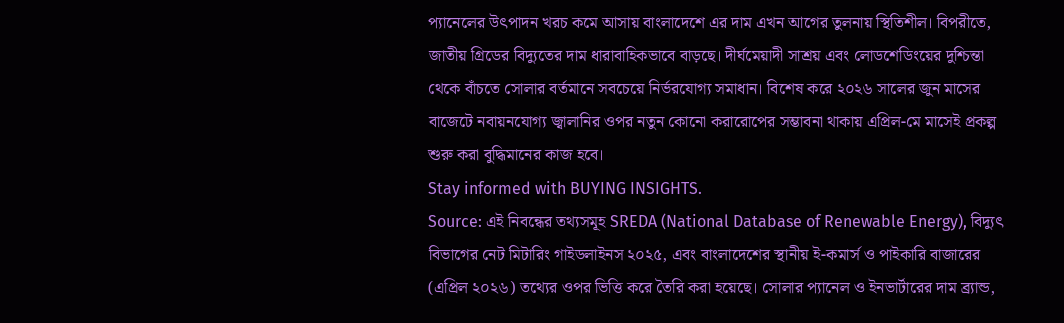প্যানেলের উৎপাদন খরচ কমে আসায় বাংলাদেশে এর দাম এখন আগের তুলনায় স্থিতিশীল। বিপরীতে, জাতীয় গ্রিডের বিদ্যুতের দাম ধারাবাহিকভাবে বাড়ছে। দীর্ঘমেয়াদী সাশ্রয় এবং লোডশেডিংয়ের দুশ্চিন্তা থেকে বাঁচতে সোলার বর্তমানে সবচেয়ে নির্ভরযোগ্য সমাধান। বিশেষ করে ২০২৬ সালের জুন মাসের বাজেটে নবায়নযোগ্য জ্বালানির ওপর নতুন কোনো করারোপের সম্ভাবনা থাকায় এপ্রিল-মে মাসেই প্রকল্প শুরু করা বুদ্ধিমানের কাজ হবে।
Stay informed with BUYING INSIGHTS.
Source: এই নিবন্ধের তথ্যসমূহ SREDA (National Database of Renewable Energy), বিদ্যুৎ বিভাগের নেট মিটারিং গাইডলাইনস ২০২৫, এবং বাংলাদেশের স্থানীয় ই-কমার্স ও পাইকারি বাজারের (এপ্রিল ২০২৬) তথ্যের ওপর ভিত্তি করে তৈরি করা হয়েছে। সোলার প্যানেল ও ইনভার্টারের দাম ব্র্যান্ড,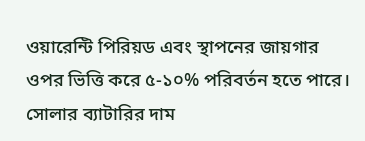ওয়ারেন্টি পিরিয়ড এবং স্থাপনের জায়গার ওপর ভিত্তি করে ৫-১০% পরিবর্তন হতে পারে। সোলার ব্যাটারির দাম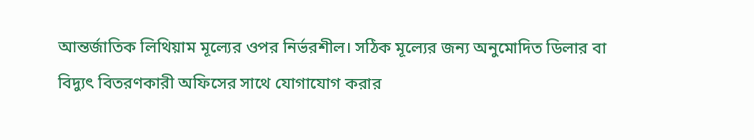আন্তর্জাতিক লিথিয়াম মূল্যের ওপর নির্ভরশীল। সঠিক মূল্যের জন্য অনুমোদিত ডিলার বা বিদ্যুৎ বিতরণকারী অফিসের সাথে যোগাযোগ করার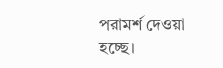পরামর্শ দেওয়া হচ্ছে।